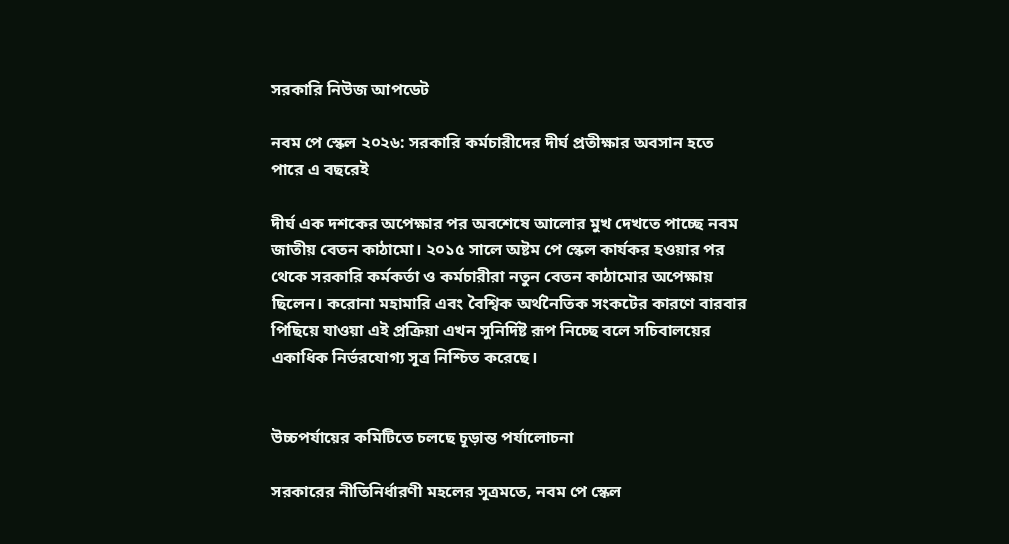সরকারি নিউজ আপডেট

নবম পে স্কেল ২০২৬: সরকারি কর্মচারীদের দীর্ঘ প্রতীক্ষার অবসান হতে পারে এ বছরেই

দীর্ঘ এক দশকের অপেক্ষার পর অবশেষে আলোর মুখ দেখতে পাচ্ছে নবম জাতীয় বেতন কাঠামো। ২০১৫ সালে অষ্টম পে স্কেল কার্যকর হওয়ার পর থেকে সরকারি কর্মকর্তা ও কর্মচারীরা নতুন বেতন কাঠামোর অপেক্ষায় ছিলেন। করোনা মহামারি এবং বৈশ্বিক অর্থনৈতিক সংকটের কারণে বারবার পিছিয়ে যাওয়া এই প্রক্রিয়া এখন সুনির্দিষ্ট রূপ নিচ্ছে বলে সচিবালয়ের একাধিক নির্ভরযোগ্য সূত্র নিশ্চিত করেছে।


উচ্চপর্যায়ের কমিটিতে চলছে চূড়ান্ত পর্যালোচনা

সরকারের নীতিনির্ধারণী মহলের সূত্রমতে, নবম পে স্কেল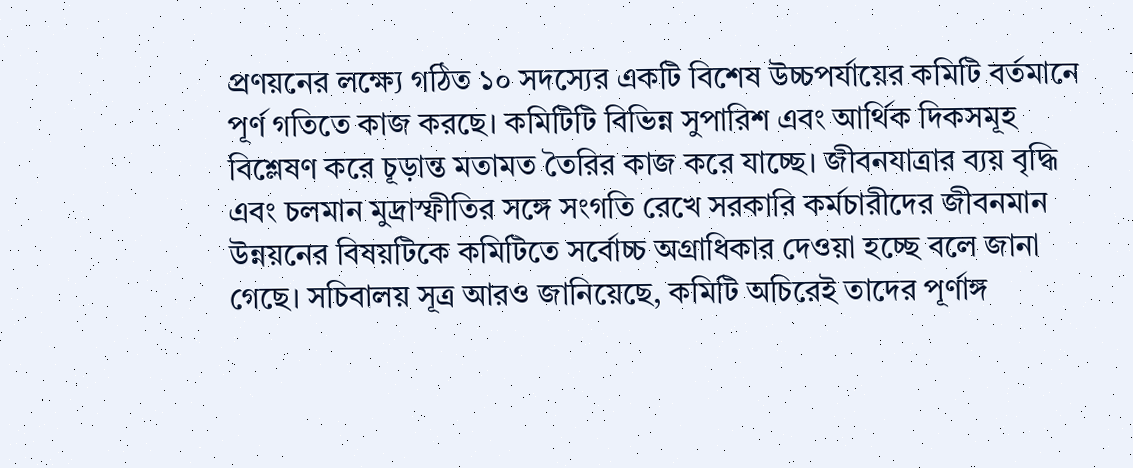প্রণয়নের লক্ষ্যে গঠিত ১০ সদস্যের একটি বিশেষ উচ্চপর্যায়ের কমিটি বর্তমানে পূর্ণ গতিতে কাজ করছে। কমিটিটি বিভিন্ন সুপারিশ এবং আর্থিক দিকসমূহ বিশ্লেষণ করে চূড়ান্ত মতামত তৈরির কাজ করে যাচ্ছে। জীবনযাত্রার ব্যয় বৃদ্ধি এবং চলমান মুদ্রাস্ফীতির সঙ্গে সংগতি রেখে সরকারি কর্মচারীদের জীবনমান উন্নয়নের বিষয়টিকে কমিটিতে সর্বোচ্চ অগ্রাধিকার দেওয়া হচ্ছে বলে জানা গেছে। সচিবালয় সূত্র আরও জানিয়েছে, কমিটি অচিরেই তাদের পূর্ণাঙ্গ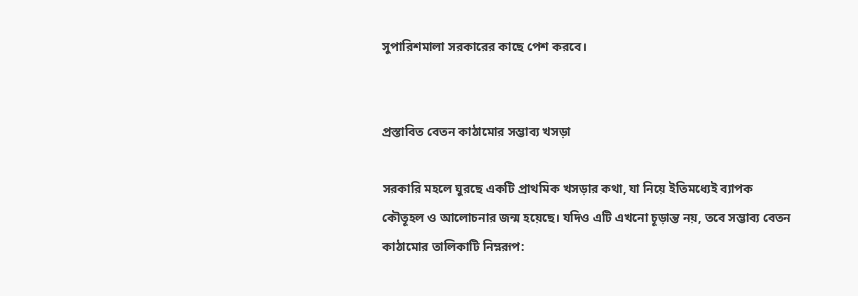সুপারিশমালা সরকারের কাছে পেশ করবে।


প্রস্তাবিত বেতন কাঠামোর সম্ভাব্য খসড়া

সরকারি মহলে ঘুরছে একটি প্রাথমিক খসড়ার কথা, যা নিয়ে ইতিমধ্যেই ব্যাপক কৌতূহল ও আলোচনার জন্ম হয়েছে। যদিও এটি এখনো চূড়ান্ত নয়, তবে সম্ভাব্য বেতন কাঠামোর তালিকাটি নিম্নরূপ: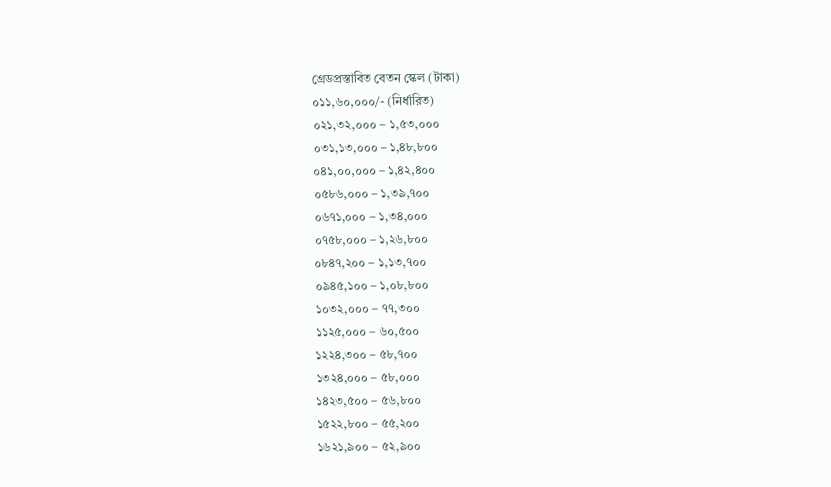গ্রেডপ্রস্তাবিত বেতন স্কেল (টাকা)
০১১,৬০,০০০/- (নির্ধারিত)
০২১,৩২,০০০ – ১,৫৩,০০০
০৩১,১৩,০০০ – ১,৪৮,৮০০
০৪১,০০,০০০ – ১,৪২,৪০০
০৫৮৬,০০০ – ১,৩৯,৭০০
০৬৭১,০০০ – ১,৩৪,০০০
০৭৫৮,০০০ – ১,২৬,৮০০
০৮৪৭,২০০ – ১,১৩,৭০০
০৯৪৫,১০০ – ১,০৮,৮০০
১০৩২,০০০ – ৭৭,৩০০
১১২৫,০০০ – ৬০,৫০০
১২২৪,৩০০ – ৫৮,৭০০
১৩২৪,০০০ – ৫৮,০০০
১৪২৩,৫০০ – ৫৬,৮০০
১৫২২,৮০০ – ৫৫,২০০
১৬২১,৯০০ – ৫২,৯০০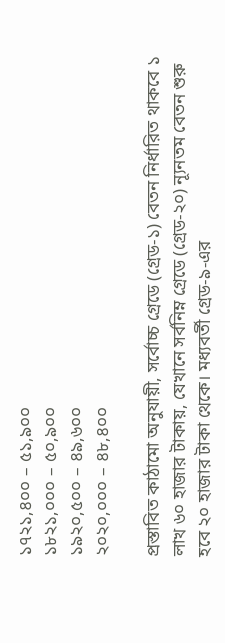১৭২১,৪০০ – ৫১,৯০০
১৮২১,০০০ – ৫০,৯০০
১৯২০,৫০০ – ৪৯,৬০০
২০২০,০০০ – ৪৮,৪০০

প্রস্তাবিত কাঠামো অনুযায়ী, সর্বোচ্চ গ্রেডে (গ্রেড-১) বেতন নির্ধারিত থাকবে ১ লাখ ৬০ হাজার টাকায়, যেখানে সর্বনিম্ন গ্রেডে (গ্রেড-২০) ন্যূনতম বেতন শুরু হবে ২০ হাজার টাকা থেকে। মধ্যবর্তী গ্রেড-৯-এর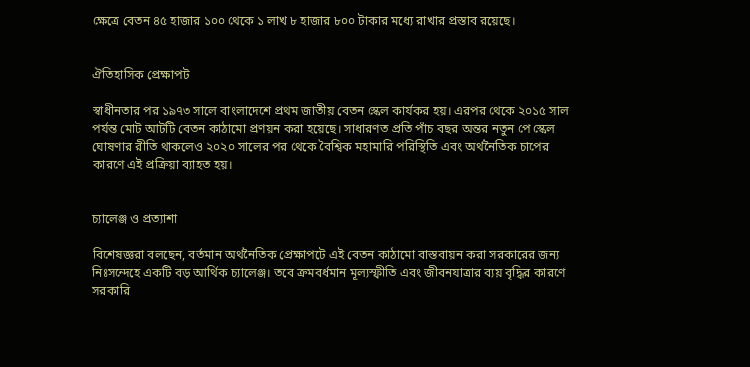ক্ষেত্রে বেতন ৪৫ হাজার ১০০ থেকে ১ লাখ ৮ হাজার ৮০০ টাকার মধ্যে রাখার প্রস্তাব রয়েছে।


ঐতিহাসিক প্রেক্ষাপট

স্বাধীনতার পর ১৯৭৩ সালে বাংলাদেশে প্রথম জাতীয় বেতন স্কেল কার্যকর হয়। এরপর থেকে ২০১৫ সাল পর্যন্ত মোট আটটি বেতন কাঠামো প্রণয়ন করা হয়েছে। সাধারণত প্রতি পাঁচ বছর অন্তর নতুন পে স্কেল ঘোষণার রীতি থাকলেও ২০২০ সালের পর থেকে বৈশ্বিক মহামারি পরিস্থিতি এবং অর্থনৈতিক চাপের কারণে এই প্রক্রিয়া ব্যাহত হয়।


চ্যালেঞ্জ ও প্রত্যাশা

বিশেষজ্ঞরা বলছেন, বর্তমান অর্থনৈতিক প্রেক্ষাপটে এই বেতন কাঠামো বাস্তবায়ন করা সরকারের জন্য নিঃসন্দেহে একটি বড় আর্থিক চ্যালেঞ্জ। তবে ক্রমবর্ধমান মূল্যস্ফীতি এবং জীবনযাত্রার ব্যয় বৃদ্ধির কারণে সরকারি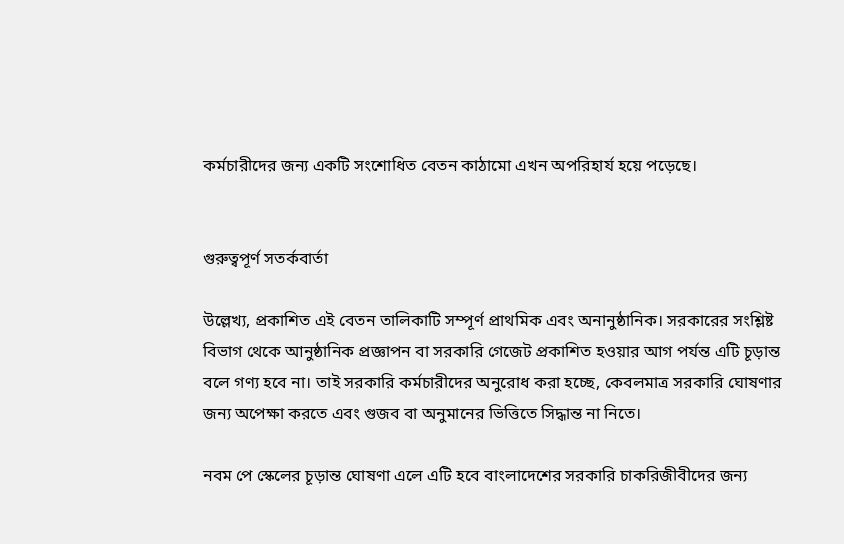কর্মচারীদের জন্য একটি সংশোধিত বেতন কাঠামো এখন অপরিহার্য হয়ে পড়েছে।


গুরুত্বপূর্ণ সতর্কবার্তা

উল্লেখ্য, প্রকাশিত এই বেতন তালিকাটি সম্পূর্ণ প্রাথমিক এবং অনানুষ্ঠানিক। সরকারের সংশ্লিষ্ট বিভাগ থেকে আনুষ্ঠানিক প্রজ্ঞাপন বা সরকারি গেজেট প্রকাশিত হওয়ার আগ পর্যন্ত এটি চূড়ান্ত বলে গণ্য হবে না। তাই সরকারি কর্মচারীদের অনুরোধ করা হচ্ছে, কেবলমাত্র সরকারি ঘোষণার জন্য অপেক্ষা করতে এবং গুজব বা অনুমানের ভিত্তিতে সিদ্ধান্ত না নিতে।

নবম পে স্কেলের চূড়ান্ত ঘোষণা এলে এটি হবে বাংলাদেশের সরকারি চাকরিজীবীদের জন্য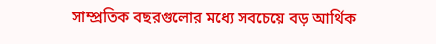সাম্প্রতিক বছরগুলোর মধ্যে সবচেয়ে বড় আর্থিক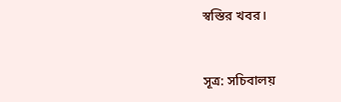স্বস্তির খবর।


সূত্র: সচিবালয়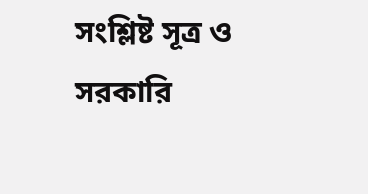সংশ্লিষ্ট সূত্র ও সরকারি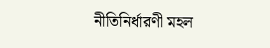নীতিনির্ধারণী মহল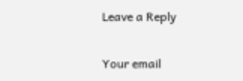Leave a Reply

Your email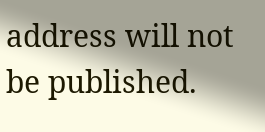address will not be published.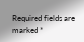Required fields are marked *